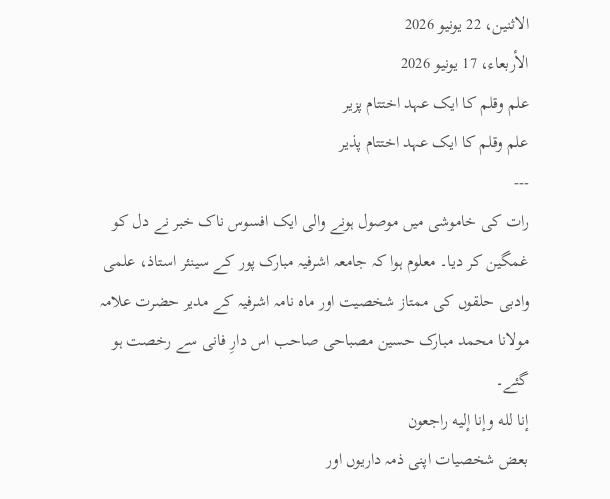الاثنين، 22 يونيو 2026
الأربعاء، 17 يونيو 2026
علم وقلم کا ایک عہد اختتام پزیر
علم وقلم کا ایک عہد اختتام پذیر
---
رات کی خاموشی میں موصول ہونے والی ایک افسوس ناک خبر نے دل کو غمگین کر دیا۔ معلوم ہوا کہ جامعہ اشرفیہ مبارک پور کے سینئر استاذ، علمی وادبی حلقوں کی ممتاز شخصیت اور ماہ نامہ اشرفیہ کے مدیر حضرت علامہ مولانا محمد مبارک حسین مصباحی صاحب اس دارِ فانی سے رخصت ہو گئے۔
إنا لله وإنا إليه راجعون
بعض شخصیات اپنی ذمہ داریوں اور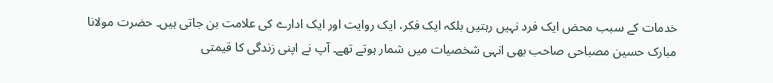خدمات کے سبب محض ایک فرد نہیں رہتیں بلکہ ایک فکر، ایک روایت اور ایک ادارے کی علامت بن جاتی ہیں۔ حضرت مولانا مبارک حسین مصباحی صاحب بھی انہی شخصیات میں شمار ہوتے تھے۔ آپ نے اپنی زندگی کا قیمتی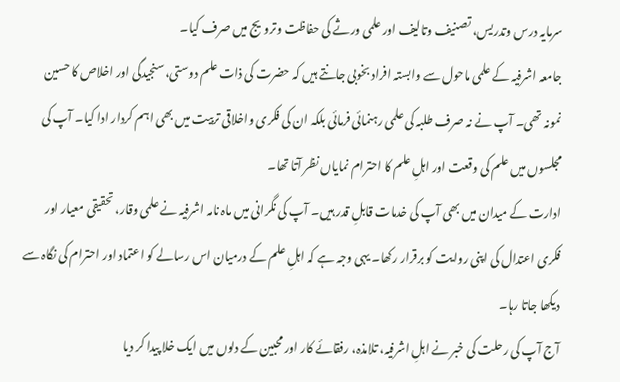سرمایہ درس وتدریس، تصنیف وتالیف اور علمی ورثے کی حفاظت وترویج میں صرف کیا۔
جامعہ اشرفیہ کے علمی ماحول سے وابستہ افراد بخوبی جانتے ہیں کہ حضرت کی ذات علم دوستی، سنجیدگی اور اخلاص کا حسین نمونہ تھی۔ آپ نے نہ صرف طلبہ کی علمی رہنمائی فرمائی بلکہ ان کی فکری واخلاقی تربیت میں بھی اہم کردار ادا کیا۔ آپ کی مجلسوں میں علم کی وقعت اور اہلِ علم کا احترام نمایاں نظر آتا تھا۔
ادارت کے میدان میں بھی آپ کی خدمات قابلِ قدر ہیں۔ آپ کی نگرانی میں ماہ نامہ اشرفیہ نے علمی وقار، تحقیقی معیار اور فکری اعتدال کی اپنی روایت کو برقرار رکھا۔ یہی وجہ ہے کہ اہلِ علم کے درمیان اس رسالے کو اعتماد اور احترام کی نگاہ سے دیکھا جاتا رہا۔
آج آپ کی رحلت کی خبر نے اہلِ اشرفیہ، تلامذہ، رفقائے کار اور محبین کے دلوں میں ایک خلا پیدا کر دیا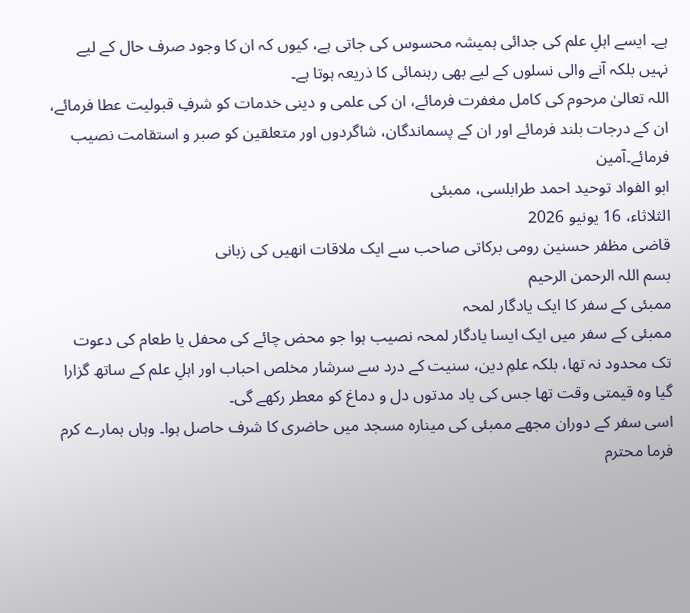ہے۔ ایسے اہلِ علم کی جدائی ہمیشہ محسوس کی جاتی ہے، کیوں کہ ان کا وجود صرف حال کے لیے نہیں بلکہ آنے والی نسلوں کے لیے بھی رہنمائی کا ذریعہ ہوتا ہے۔
اللہ تعالیٰ مرحوم کی کامل مغفرت فرمائے، ان کی علمی و دینی خدمات کو شرفِ قبولیت عطا فرمائے، ان کے درجات بلند فرمائے اور ان کے پسماندگان، شاگردوں اور متعلقین کو صبر و استقامت نصیب فرمائے۔آمین
ابو الفواد توحید احمد طرابلسی، ممبئی
الثلاثاء، 16 يونيو 2026
قاضی مظفر حسنین رومی برکاتی صاحب سے ایک ملاقات انھیں کی زبانی
بسم اللہ الرحمن الرحیم
ممبئی کے سفر کا ایک یادگار لمحہ
ممبئی کے سفر میں ایک ایسا یادگار لمحہ نصیب ہوا جو محض چائے کی محفل یا طعام کی دعوت تک محدود نہ تھا، بلکہ علمِ دین، سنیت کے درد سے سرشار مخلص احباب اور اہلِ علم کے ساتھ گزارا گیا وہ قیمتی وقت تھا جس کی یاد مدتوں دل و دماغ کو معطر رکھے گی۔
اسی سفر کے دوران مجھے ممبئی کی مینارہ مسجد میں حاضری کا شرف حاصل ہوا۔ وہاں ہمارے کرم فرما محترم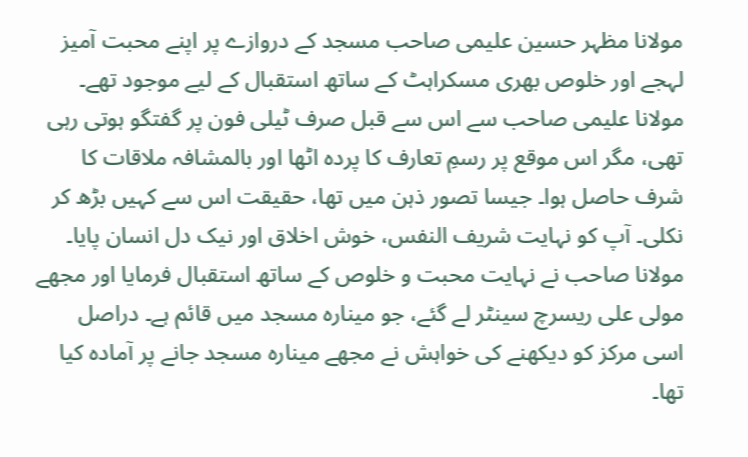مولانا مظہر حسین علیمی صاحب مسجد کے دروازے پر اپنے محبت آمیز لہجے اور خلوص بھری مسکراہٹ کے ساتھ استقبال کے لیے موجود تھے۔ مولانا علیمی صاحب سے اس سے قبل صرف ٹیلی فون پر گفتگو ہوتی رہی تھی، مگر اس موقع پر رسمِ تعارف کا پردہ اٹھا اور بالمشافہ ملاقات کا شرف حاصل ہوا۔ جیسا تصور ذہن میں تھا، حقیقت اس سے کہیں بڑھ کر نکلی۔ آپ کو نہایت شریف النفس، خوش اخلاق اور نیک دل انسان پایا۔
مولانا صاحب نے نہایت محبت و خلوص کے ساتھ استقبال فرمایا اور مجھے مولی علی ریسرچ سینٹر لے گئے، جو مینارہ مسجد میں قائم ہے۔ دراصل اسی مرکز کو دیکھنے کی خواہش نے مجھے مینارہ مسجد جانے پر آمادہ کیا تھا۔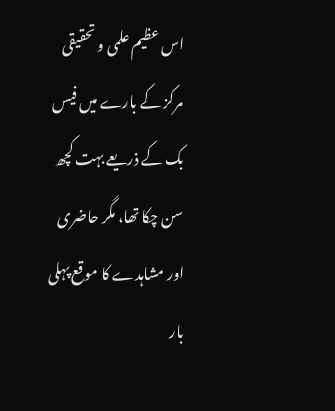اس عظیم علمی و تحقیقی مرکز کے بارے میں فیس بک کے ذریعے بہت کچھ سن چکا تھا، مگر حاضری اور مشاہدے کا موقع پہلی بار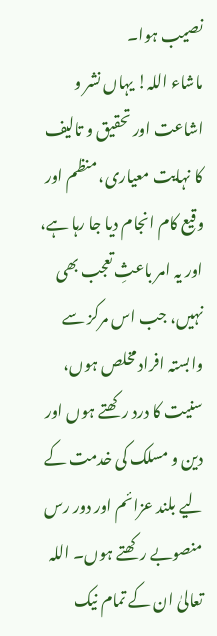نصیب ہوا۔
ماشاء اللہ! یہاں نشر و اشاعت اور تحقیق و تالیف کا نہایت معیاری، منظم اور وقیع کام انجام دیا جا رہا ہے، اور یہ امر باعثِ تعجب بھی نہیں، جب اس مرکز سے وابستہ افراد مخلص ہوں، سنیت کا درد رکھتے ہوں اور دین و مسلک کی خدمت کے لیے بلند عزائم اور دور رس منصوبے رکھتے ہوں۔ اللہ تعالیٰ ان کے تمام نیک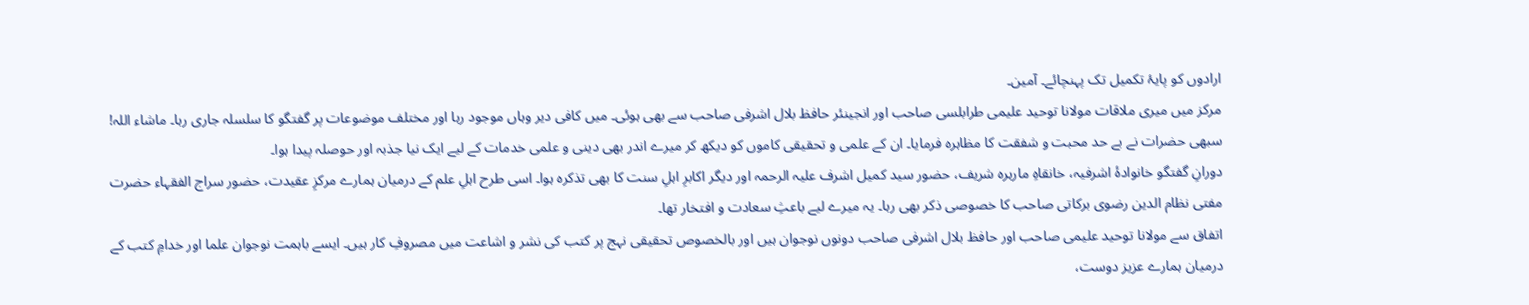ارادوں کو پایۂ تکمیل تک پہنچائے۔ آمین۔
مرکز میں میری ملاقات مولانا توحید علیمی طرابلسی صاحب اور انجینئر حافظ بلال اشرفی صاحب سے بھی ہوئی۔ میں کافی دیر وہاں موجود رہا اور مختلف موضوعات پر گفتگو کا سلسلہ جاری رہا۔ ماشاء اللہ! سبھی حضرات نے بے حد محبت و شفقت کا مظاہرہ فرمایا۔ ان کے علمی و تحقیقی کاموں کو دیکھ کر میرے اندر بھی دینی و علمی خدمات کے لیے ایک نیا جذبہ اور حوصلہ پیدا ہوا۔
دورانِ گفتگو خانوادۂ اشرفیہ، خانقاہِ مارہرہ شریف، حضور سید کمیل اشرف علیہ الرحمہ اور دیگر اکابرِ اہلِ سنت کا بھی تذکرہ ہوا۔ اسی طرح اہلِ علم کے درمیان ہمارے مرکزِ عقیدت، حضور سراج الفقہاء حضرت مفتی نظام الدین رضوی برکاتی صاحب کا خصوصی ذکر بھی رہا۔ یہ میرے لیے باعثِ سعادت و افتخار تھا۔
اتفاق سے مولانا توحید علیمی صاحب اور حافظ بلال اشرفی صاحب دونوں نوجوان ہیں اور بالخصوص تحقیقی نہج پر کتب کی نشر و اشاعت میں مصروفِ کار ہیں۔ ایسے باہمت نوجوان علما اور خدامِ کتب کے درمیان ہمارے عزیز دوست،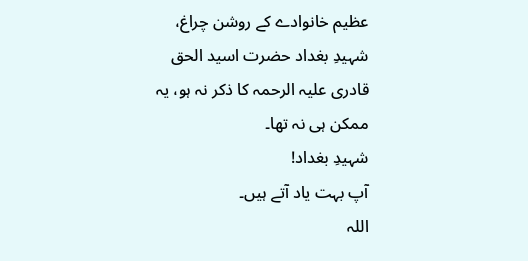عظیم خانوادے کے روشن چراغ، شہیدِ بغداد حضرت اسید الحق قادری علیہ الرحمہ کا ذکر نہ ہو، یہ ممکن ہی نہ تھا۔
شہیدِ بغداد!
آپ بہت یاد آتے ہیں۔
اللہ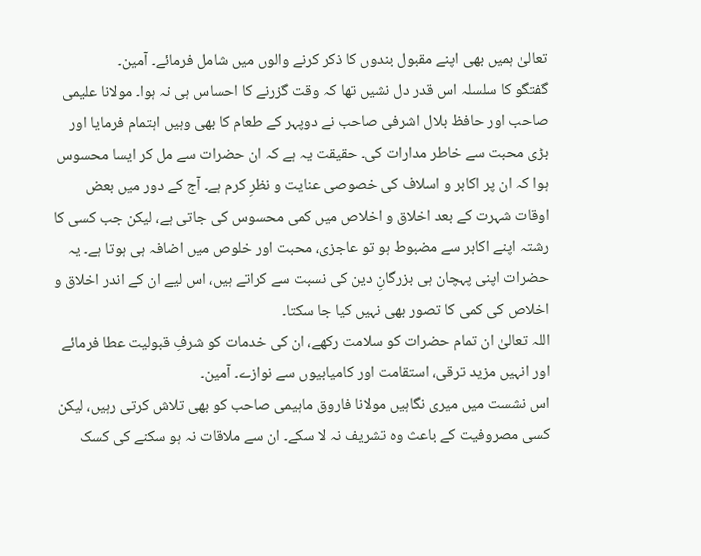تعالیٰ ہمیں بھی اپنے مقبول بندوں کا ذکر کرنے والوں میں شامل فرمائے۔ آمین۔
گفتگو کا سلسلہ اس قدر دل نشیں تھا کہ وقت گزرنے کا احساس ہی نہ ہوا۔ مولانا علیمی صاحب اور حافظ بلال اشرفی صاحب نے دوپہر کے طعام کا بھی وہیں اہتمام فرمایا اور بڑی محبت سے خاطر مدارات کی۔ حقیقت یہ ہے کہ ان حضرات سے مل کر ایسا محسوس ہوا کہ ان پر اکابر و اسلاف کی خصوصی عنایت و نظرِ کرم ہے۔ آج کے دور میں بعض اوقات شہرت کے بعد اخلاق و اخلاص میں کمی محسوس کی جاتی ہے، لیکن جب کسی کا رشتہ اپنے اکابر سے مضبوط ہو تو عاجزی، محبت اور خلوص میں اضافہ ہی ہوتا ہے۔ یہ حضرات اپنی پہچان ہی بزرگانِ دین کی نسبت سے کراتے ہیں، اس لیے ان کے اندر اخلاق و اخلاص کی کمی کا تصور بھی نہیں کیا جا سکتا۔
اللہ تعالیٰ ان تمام حضرات کو سلامت رکھے، ان کی خدمات کو شرفِ قبولیت عطا فرمائے اور انہیں مزید ترقی، استقامت اور کامیابیوں سے نوازے۔ آمین۔
اس نشست میں میری نگاہیں مولانا فاروق ماہیمی صاحب کو بھی تلاش کرتی رہیں، لیکن کسی مصروفیت کے باعث وہ تشریف نہ لا سکے۔ ان سے ملاقات نہ ہو سکنے کی کسک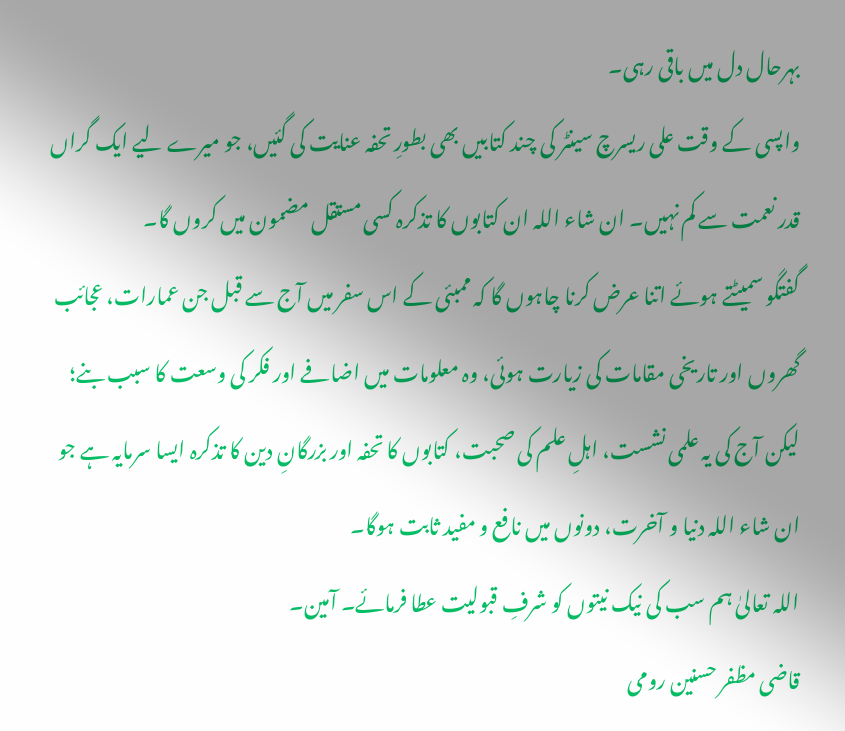بہرحال دل میں باقی رہی۔
واپسی کے وقت علی ریسرچ سینٹر کی چند کتابیں بھی بطورِ تحفہ عنایت کی گئیں، جو میرے لیے ایک گراں قدر نعمت سے کم نہیں۔ ان شاء اللہ ان کتابوں کا تذکرہ کسی مستقل مضمون میں کروں گا۔
گفتگو سمیٹتے ہوئے اتنا عرض کرنا چاہوں گا کہ ممبئی کے اس سفر میں آج سے قبل جن عمارات، عجائب گھروں اور تاریخی مقامات کی زیارت ہوئی، وہ معلومات میں اضافے اور فکر کی وسعت کا سبب بنے؛ لیکن آج کی یہ علمی نشست، اہلِ علم کی صحبت، کتابوں کا تحفہ اور بزرگانِ دین کا تذکرہ ایسا سرمایہ ہے جو ان شاء اللہ دنیا و آخرت، دونوں میں نافع و مفید ثابت ہوگا۔
اللہ تعالیٰ ہم سب کی نیک نیتوں کو شرفِ قبولیت عطا فرمائے۔ آمین۔
قاضی مظفر حسنین رومی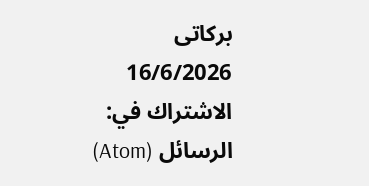برکاتی
16/6/2026
الاشتراك في:
الرسائل (Atom)